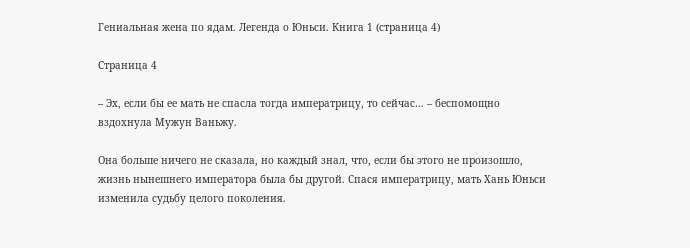Гениальная жена по ядам. Легенда о Юньси. Книга 1 (страница 4)

Страница 4

– Эх, если бы ее мать не спасла тогда императрицу, то сейчас… – беспомощно вздохнула Мужун Ваньжу.

Она больше ничего не сказала, но каждый знал, что, если бы этого не произошло, жизнь нынешнего императора была бы другой. Спася императрицу, мать Хань Юньси изменила судьбу целого поколения.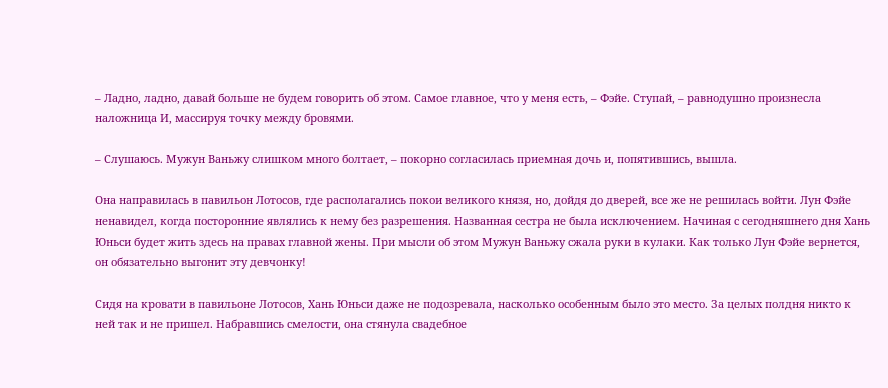– Ладно, ладно, давай больше не будем говорить об этом. Самое главное, что у меня есть, – Фэйе. Ступай, – равнодушно произнесла наложница И, массируя точку между бровями.

– Слушаюсь. Мужун Ваньжу слишком много болтает, – покорно согласилась приемная дочь и, попятившись, вышла.

Она направилась в павильон Лотосов, где располагались покои великого князя, но, дойдя до дверей, все же не решилась войти. Лун Фэйе ненавидел, когда посторонние являлись к нему без разрешения. Названная сестра не была исключением. Начиная с сегодняшнего дня Хань Юньси будет жить здесь на правах главной жены. При мысли об этом Мужун Ваньжу сжала руки в кулаки. Как только Лун Фэйе вернется, он обязательно выгонит эту девчонку!

Сидя на кровати в павильоне Лотосов, Хань Юньси даже не подозревала, насколько особенным было это место. За целых полдня никто к ней так и не пришел. Набравшись смелости, она стянула свадебное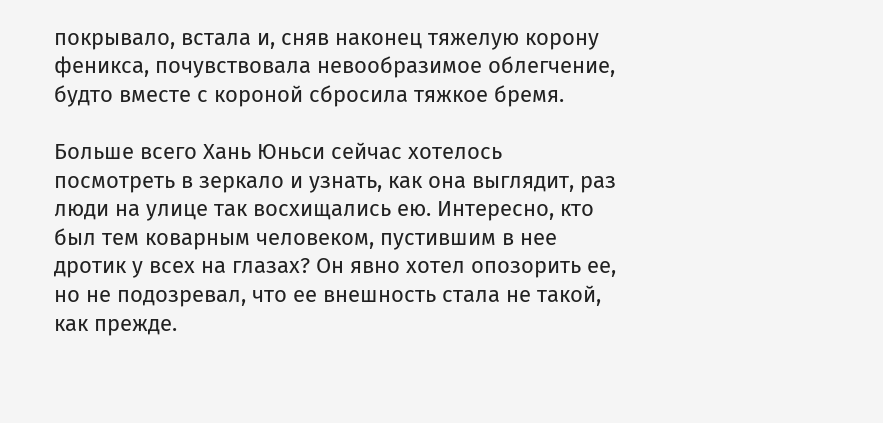покрывало, встала и, сняв наконец тяжелую корону феникса, почувствовала невообразимое облегчение, будто вместе с короной сбросила тяжкое бремя.

Больше всего Хань Юньси сейчас хотелось посмотреть в зеркало и узнать, как она выглядит, раз люди на улице так восхищались ею. Интересно, кто был тем коварным человеком, пустившим в нее дротик у всех на глазах? Он явно хотел опозорить ее, но не подозревал, что ее внешность стала не такой, как прежде.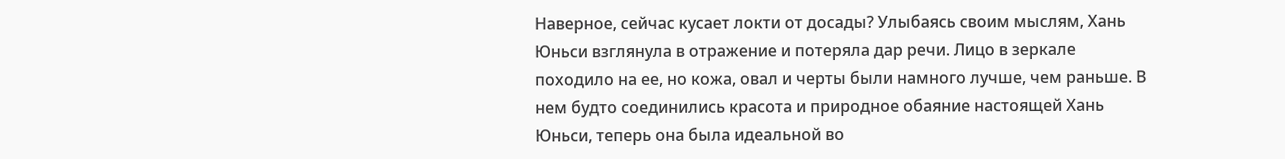Наверное, сейчас кусает локти от досады? Улыбаясь своим мыслям, Хань Юньси взглянула в отражение и потеряла дар речи. Лицо в зеркале походило на ее, но кожа, овал и черты были намного лучше, чем раньше. В нем будто соединились красота и природное обаяние настоящей Хань Юньси, теперь она была идеальной во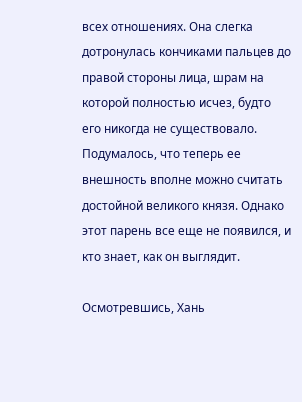всех отношениях. Она слегка дотронулась кончиками пальцев до правой стороны лица, шрам на которой полностью исчез, будто его никогда не существовало. Подумалось, что теперь ее внешность вполне можно считать достойной великого князя. Однако этот парень все еще не появился, и кто знает, как он выглядит.

Осмотревшись, Хань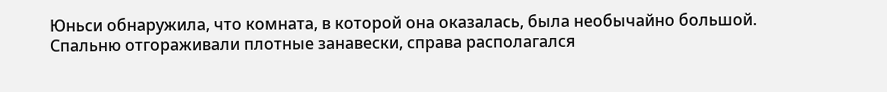Юньси обнаружила, что комната, в которой она оказалась, была необычайно большой. Спальню отгораживали плотные занавески, справа располагался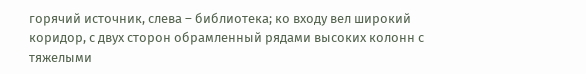горячий источник, слева – библиотека; ко входу вел широкий коридор, с двух сторон обрамленный рядами высоких колонн с тяжелыми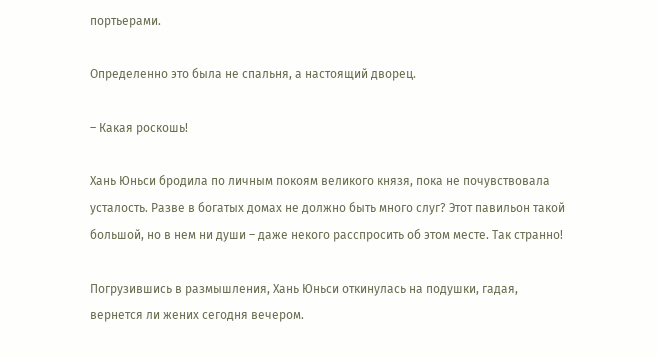портьерами.

Определенно это была не спальня, а настоящий дворец.

– Какая роскошь!

Хань Юньси бродила по личным покоям великого князя, пока не почувствовала усталость. Разве в богатых домах не должно быть много слуг? Этот павильон такой большой, но в нем ни души – даже некого расспросить об этом месте. Так странно!

Погрузившись в размышления, Хань Юньси откинулась на подушки, гадая, вернется ли жених сегодня вечером.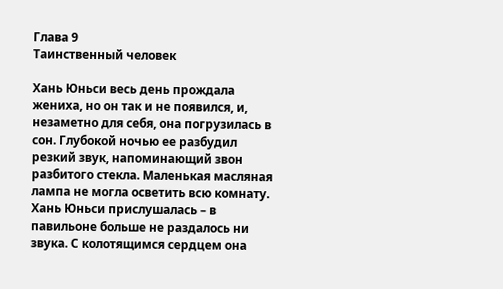Глава 9
Таинственный человек

Хань Юньси весь день прождала жениха, но он так и не появился, и, незаметно для себя, она погрузилась в сон. Глубокой ночью ее разбудил резкий звук, напоминающий звон разбитого стекла. Маленькая масляная лампа не могла осветить всю комнату. Хань Юньси прислушалась – в павильоне больше не раздалось ни звука. С колотящимся сердцем она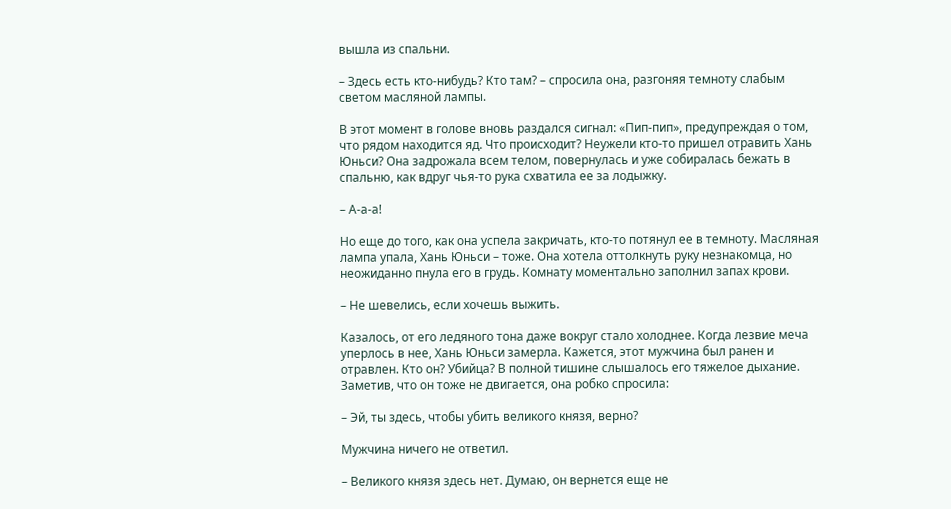вышла из спальни.

– Здесь есть кто-нибудь? Кто там? – спросила она, разгоняя темноту слабым светом масляной лампы.

В этот момент в голове вновь раздался сигнал: «Пип-пип», предупреждая о том, что рядом находится яд. Что происходит? Неужели кто-то пришел отравить Хань Юньси? Она задрожала всем телом, повернулась и уже собиралась бежать в спальню, как вдруг чья-то рука схватила ее за лодыжку.

– А-а-а!

Но еще до того, как она успела закричать, кто-то потянул ее в темноту. Масляная лампа упала, Хань Юньси – тоже. Она хотела оттолкнуть руку незнакомца, но неожиданно пнула его в грудь. Комнату моментально заполнил запах крови.

– Не шевелись, если хочешь выжить.

Казалось, от его ледяного тона даже вокруг стало холоднее. Когда лезвие меча уперлось в нее, Хань Юньси замерла. Кажется, этот мужчина был ранен и отравлен. Кто он? Убийца? В полной тишине слышалось его тяжелое дыхание. Заметив, что он тоже не двигается, она робко спросила:

– Эй, ты здесь, чтобы убить великого князя, верно?

Мужчина ничего не ответил.

– Великого князя здесь нет. Думаю, он вернется еще не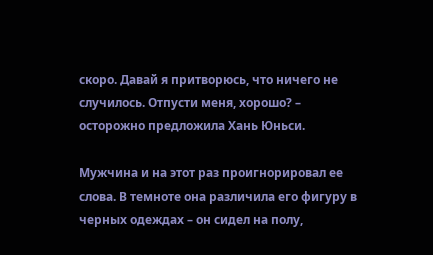скоро. Давай я притворюсь, что ничего не случилось. Отпусти меня, хорошо? – осторожно предложила Хань Юньси.

Мужчина и на этот раз проигнорировал ее слова. В темноте она различила его фигуру в черных одеждах – он сидел на полу,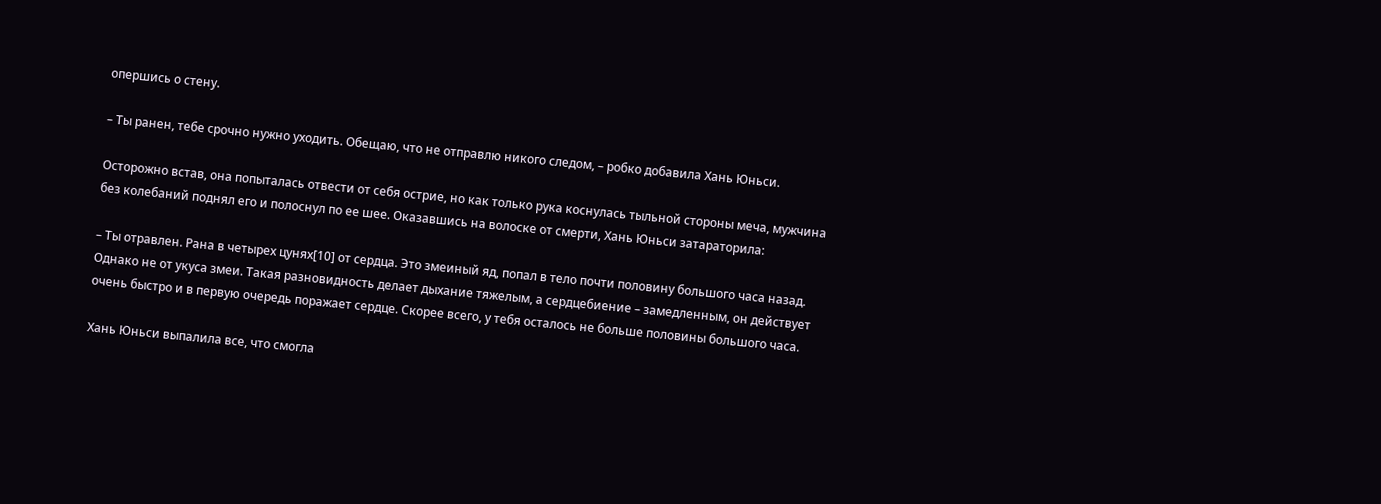опершись о стену.

– Ты ранен, тебе срочно нужно уходить. Обещаю, что не отправлю никого следом, – робко добавила Хань Юньси.

Осторожно встав, она попыталась отвести от себя острие, но как только рука коснулась тыльной стороны меча, мужчина без колебаний поднял его и полоснул по ее шее. Оказавшись на волоске от смерти, Хань Юньси затараторила:

– Ты отравлен. Рана в четырех цунях[10] от сердца. Это змеиный яд, попал в тело почти половину большого часа назад. Однако не от укуса змеи. Такая разновидность делает дыхание тяжелым, а сердцебиение – замедленным, он действует очень быстро и в первую очередь поражает сердце. Скорее всего, у тебя осталось не больше половины большого часа.

Хань Юньси выпалила все, что смогла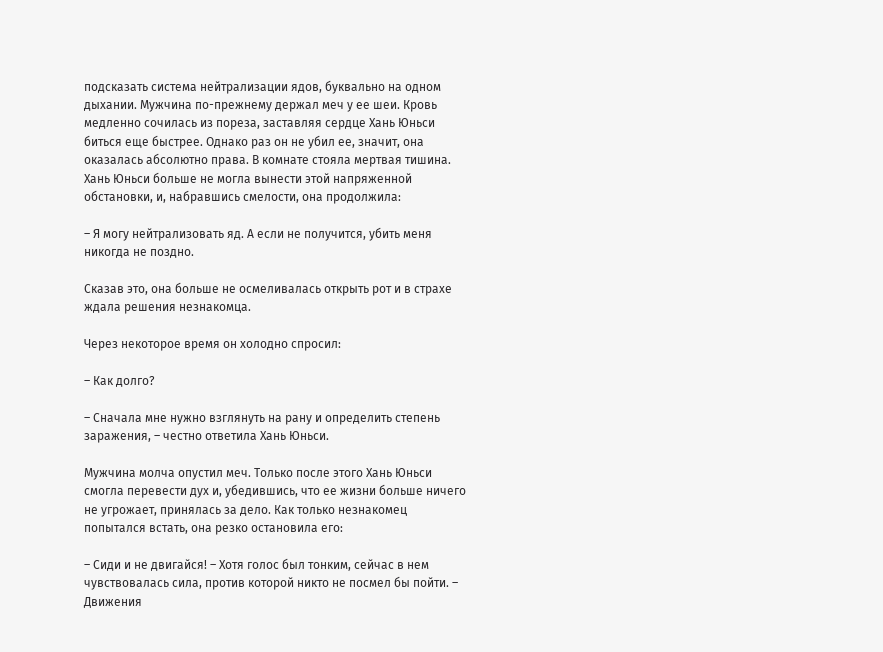подсказать система нейтрализации ядов, буквально на одном дыхании. Мужчина по-прежнему держал меч у ее шеи. Кровь медленно сочилась из пореза, заставляя сердце Хань Юньси биться еще быстрее. Однако раз он не убил ее, значит, она оказалась абсолютно права. В комнате стояла мертвая тишина. Хань Юньси больше не могла вынести этой напряженной обстановки, и, набравшись смелости, она продолжила:

– Я могу нейтрализовать яд. А если не получится, убить меня никогда не поздно.

Сказав это, она больше не осмеливалась открыть рот и в страхе ждала решения незнакомца.

Через некоторое время он холодно спросил:

– Как долго?

– Сначала мне нужно взглянуть на рану и определить степень заражения, – честно ответила Хань Юньси.

Мужчина молча опустил меч. Только после этого Хань Юньси смогла перевести дух и, убедившись, что ее жизни больше ничего не угрожает, принялась за дело. Как только незнакомец попытался встать, она резко остановила его:

– Сиди и не двигайся! – Хотя голос был тонким, сейчас в нем чувствовалась сила, против которой никто не посмел бы пойти. – Движения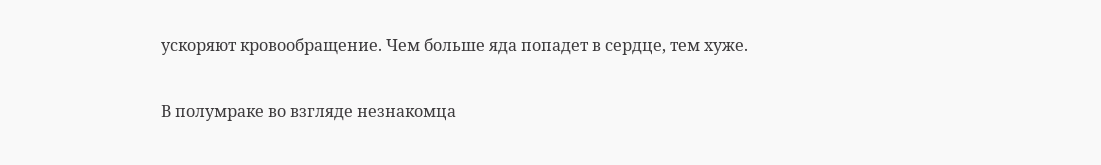ускоряют кровообращение. Чем больше яда попадет в сердце, тем хуже.

В полумраке во взгляде незнакомца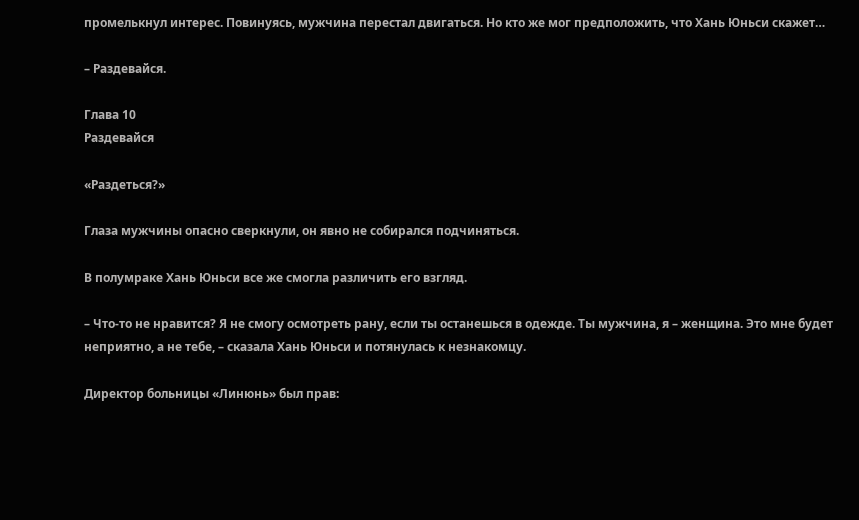промелькнул интерес. Повинуясь, мужчина перестал двигаться. Но кто же мог предположить, что Хань Юньси скажет…

– Раздевайся.

Глава 10
Раздевайся

«Раздеться?»

Глаза мужчины опасно сверкнули, он явно не собирался подчиняться.

В полумраке Хань Юньси все же смогла различить его взгляд.

– Что-то не нравится? Я не смогу осмотреть рану, если ты останешься в одежде. Ты мужчина, я – женщина. Это мне будет неприятно, а не тебе, – сказала Хань Юньси и потянулась к незнакомцу.

Директор больницы «Линюнь» был прав: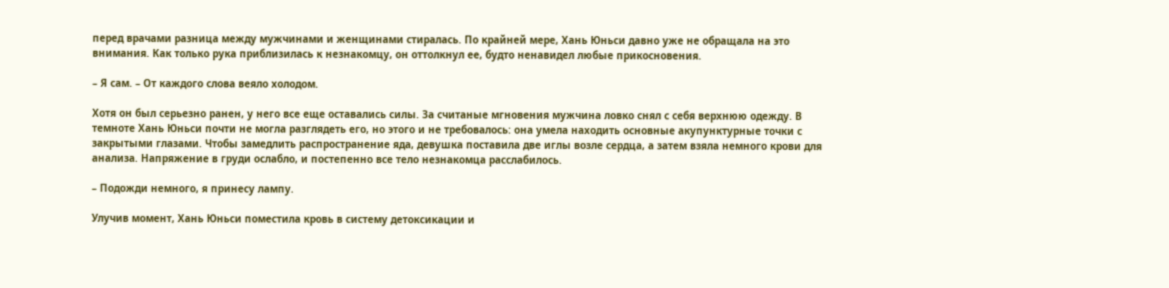перед врачами разница между мужчинами и женщинами стиралась. По крайней мере, Хань Юньси давно уже не обращала на это внимания. Как только рука приблизилась к незнакомцу, он оттолкнул ее, будто ненавидел любые прикосновения.

– Я сам. – От каждого слова веяло холодом.

Хотя он был серьезно ранен, у него все еще оставались силы. За считаные мгновения мужчина ловко снял с себя верхнюю одежду. В темноте Хань Юньси почти не могла разглядеть его, но этого и не требовалось: она умела находить основные акупунктурные точки с закрытыми глазами. Чтобы замедлить распространение яда, девушка поставила две иглы возле сердца, а затем взяла немного крови для анализа. Напряжение в груди ослабло, и постепенно все тело незнакомца расслабилось.

– Подожди немного, я принесу лампу.

Улучив момент, Хань Юньси поместила кровь в систему детоксикации и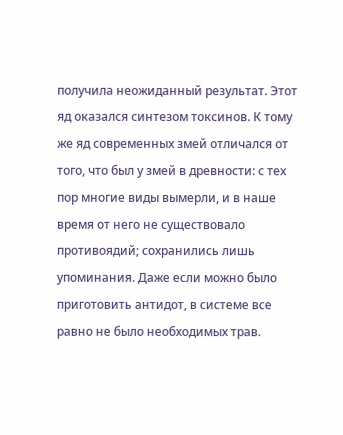получила неожиданный результат. Этот яд оказался синтезом токсинов. К тому же яд современных змей отличался от того, что был у змей в древности: с тех пор многие виды вымерли, и в наше время от него не существовало противоядий; сохранились лишь упоминания. Даже если можно было приготовить антидот, в системе все равно не было необходимых трав.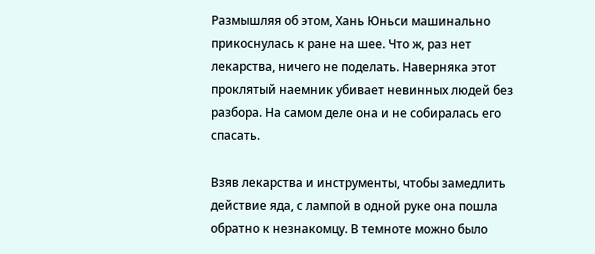Размышляя об этом, Хань Юньси машинально прикоснулась к ране на шее. Что ж, раз нет лекарства, ничего не поделать. Наверняка этот проклятый наемник убивает невинных людей без разбора. На самом деле она и не собиралась его спасать.

Взяв лекарства и инструменты, чтобы замедлить действие яда, с лампой в одной руке она пошла обратно к незнакомцу. В темноте можно было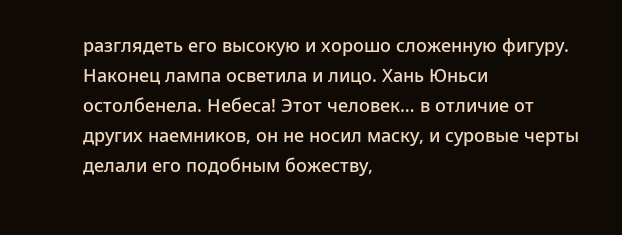разглядеть его высокую и хорошо сложенную фигуру. Наконец лампа осветила и лицо. Хань Юньси остолбенела. Небеса! Этот человек… в отличие от других наемников, он не носил маску, и суровые черты делали его подобным божеству,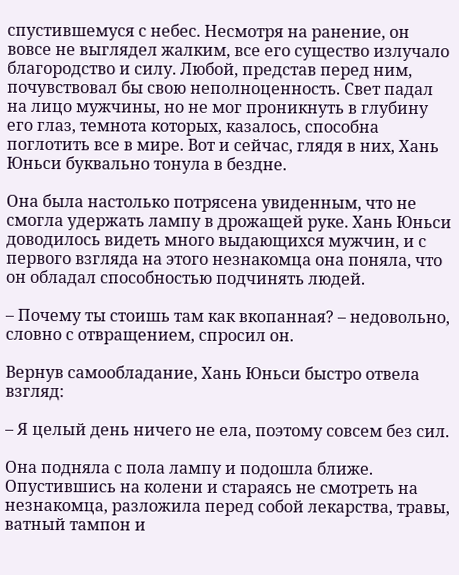спустившемуся с небес. Несмотря на ранение, он вовсе не выглядел жалким, все его существо излучало благородство и силу. Любой, представ перед ним, почувствовал бы свою неполноценность. Свет падал на лицо мужчины, но не мог проникнуть в глубину его глаз, темнота которых, казалось, способна поглотить все в мире. Вот и сейчас, глядя в них, Хань Юньси буквально тонула в бездне.

Она была настолько потрясена увиденным, что не смогла удержать лампу в дрожащей руке. Хань Юньси доводилось видеть много выдающихся мужчин, и с первого взгляда на этого незнакомца она поняла, что он обладал способностью подчинять людей.

– Почему ты стоишь там как вкопанная? – недовольно, словно с отвращением, спросил он.

Вернув самообладание, Хань Юньси быстро отвела взгляд:

– Я целый день ничего не ела, поэтому совсем без сил.

Она подняла с пола лампу и подошла ближе. Опустившись на колени и стараясь не смотреть на незнакомца, разложила перед собой лекарства, травы, ватный тампон и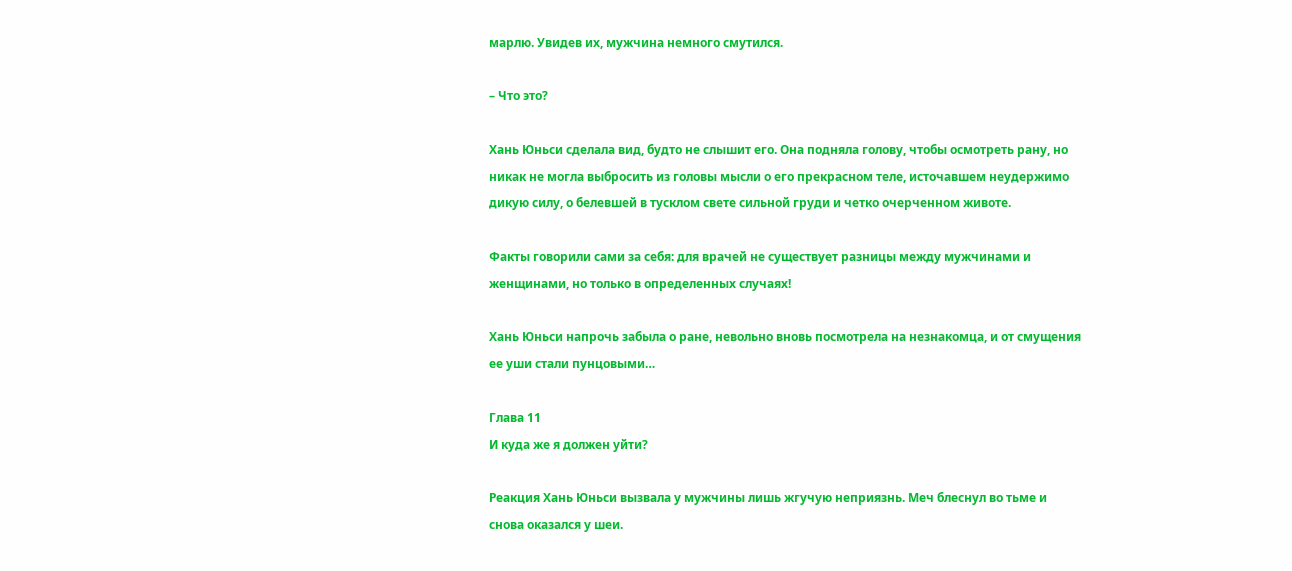марлю. Увидев их, мужчина немного смутился.

– Что это?

Хань Юньси сделала вид, будто не слышит его. Она подняла голову, чтобы осмотреть рану, но никак не могла выбросить из головы мысли о его прекрасном теле, источавшем неудержимо дикую силу, о белевшей в тусклом свете сильной груди и четко очерченном животе.

Факты говорили сами за себя: для врачей не существует разницы между мужчинами и женщинами, но только в определенных случаях!

Хань Юньси напрочь забыла о ране, невольно вновь посмотрела на незнакомца, и от смущения ее уши стали пунцовыми…

Глава 11
И куда же я должен уйти?

Реакция Хань Юньси вызвала у мужчины лишь жгучую неприязнь. Меч блеснул во тьме и снова оказался у шеи.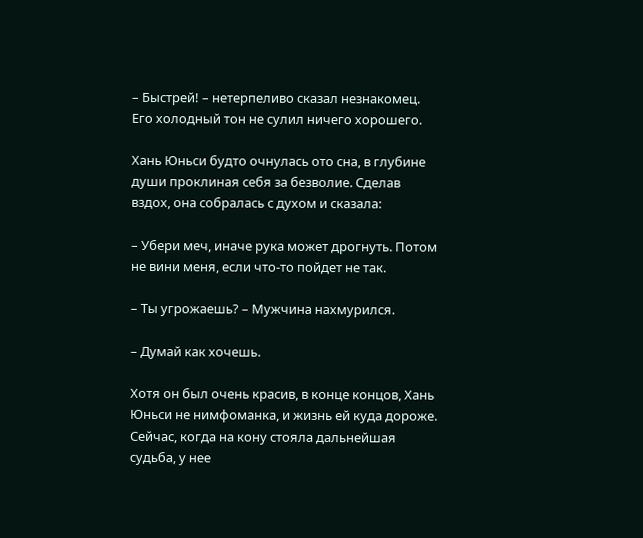– Быстрей! – нетерпеливо сказал незнакомец. Его холодный тон не сулил ничего хорошего.

Хань Юньси будто очнулась ото сна, в глубине души проклиная себя за безволие. Сделав вздох, она собралась с духом и сказала:

– Убери меч, иначе рука может дрогнуть. Потом не вини меня, если что-то пойдет не так.

– Ты угрожаешь? – Мужчина нахмурился.

– Думай как хочешь.

Хотя он был очень красив, в конце концов, Хань Юньси не нимфоманка, и жизнь ей куда дороже. Сейчас, когда на кону стояла дальнейшая судьба, у нее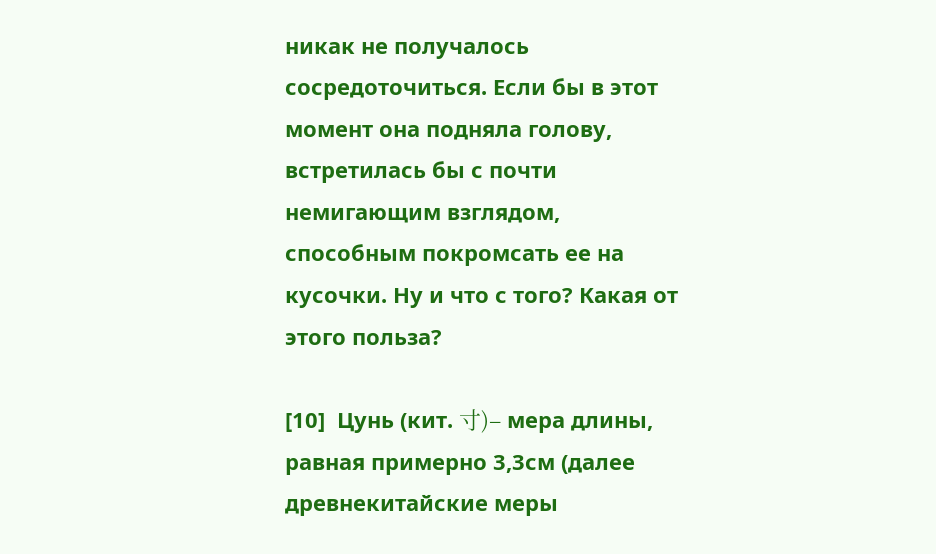никак не получалось сосредоточиться. Если бы в этот момент она подняла голову, встретилась бы с почти немигающим взглядом, способным покромсать ее на кусочки. Ну и что с того? Какая от этого польза?

[10]  Цунь (кит. 寸)– мера длины, равная примерно 3,3см (далее древнекитайские меры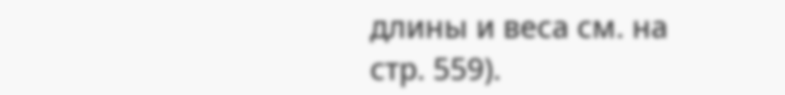длины и веса см. на стр. 559).